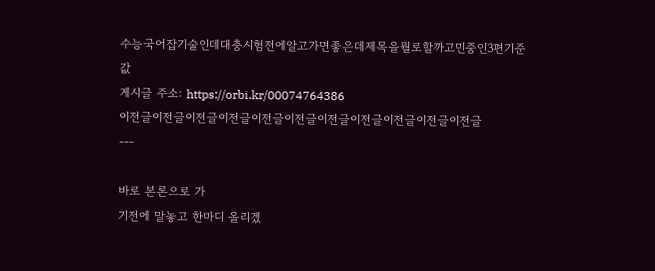수능국어잡기술인데대충시험전에알고가면좋은데제목을뭘로할까고민중인3편기준값
게시글 주소: https://orbi.kr/00074764386
이전글이전글이전글이전글이전글이전글이전글이전글이전글이전글이전글
---

바로 본론으로 가
기전에 말놓고 한마디 올리겠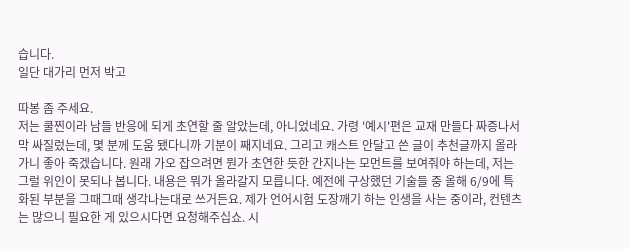습니다.
일단 대가리 먼저 박고

따봉 좀 주세요.
저는 쿨찐이라 남들 반응에 되게 초연할 줄 알았는데, 아니었네요. 가령 '예시'편은 교재 만들다 짜증나서 막 싸질렀는데, 몇 분께 도움 됐다니까 기분이 째지네요. 그리고 캐스트 안달고 쓴 글이 추천글까지 올라가니 좋아 죽겠습니다. 원래 가오 잡으려면 뭔가 초연한 듯한 간지나는 모먼트를 보여줘야 하는데, 저는 그럴 위인이 못되나 봅니다. 내용은 뭐가 올라갈지 모릅니다. 예전에 구상했던 기술들 중 올해 6/9에 특화된 부분을 그때그때 생각나는대로 쓰거든요. 제가 언어시험 도장깨기 하는 인생을 사는 중이라, 컨텐츠는 많으니 필요한 게 있으시다면 요청해주십쇼. 시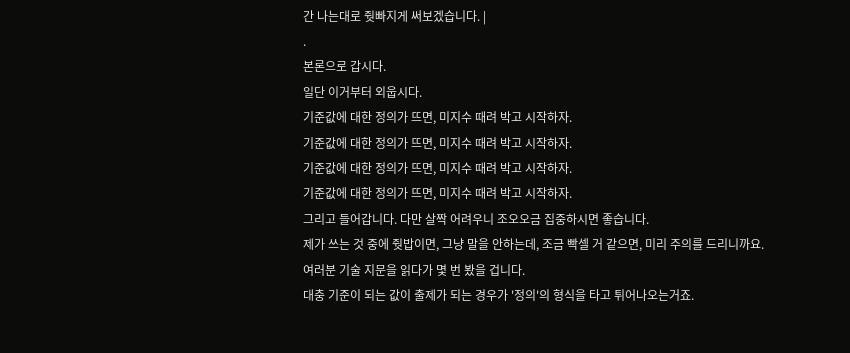간 나는대로 줫빠지게 써보겠습니다. |
.
본론으로 갑시다.
일단 이거부터 외웁시다.
기준값에 대한 정의가 뜨면, 미지수 때려 박고 시작하자.
기준값에 대한 정의가 뜨면, 미지수 때려 박고 시작하자.
기준값에 대한 정의가 뜨면, 미지수 때려 박고 시작하자.
기준값에 대한 정의가 뜨면, 미지수 때려 박고 시작하자.
그리고 들어갑니다. 다만 살짝 어려우니 조오오금 집중하시면 좋습니다.
제가 쓰는 것 중에 줫밥이면, 그냥 말을 안하는데, 조금 빡셀 거 같으면, 미리 주의를 드리니까요.
여러분 기술 지문을 읽다가 몇 번 봤을 겁니다.
대충 기준이 되는 값이 출제가 되는 경우가 '정의'의 형식을 타고 튀어나오는거죠.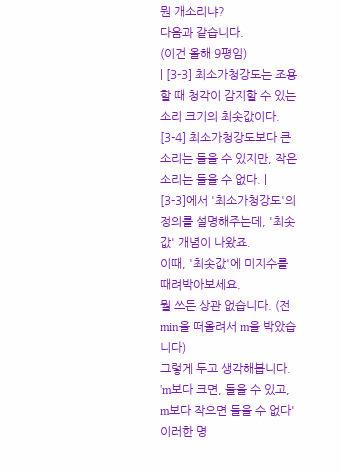뭔 개소리냐?
다음과 같습니다.
(이건 올해 9평임)
| [3-3] 최소가청강도는 조용할 때 청각이 감지할 수 있는 소리 크기의 최솟값이다. [3-4] 최소가청강도보다 큰 소리는 들을 수 있지만, 작은 소리는 들을 수 없다. |
[3-3]에서 '최소가청강도'의 정의를 설명해주는데, '최솟값' 개념이 나왔죠.
이때, '최솟값'에 미지수를 때려박아보세요.
뭘 쓰든 상관 없습니다. (전 min을 떠올려서 m을 박았습니다)
그렇게 두고 생각해봅니다.
'm보다 크면, 들을 수 있고, m보다 작으면 들을 수 없다'
이러한 명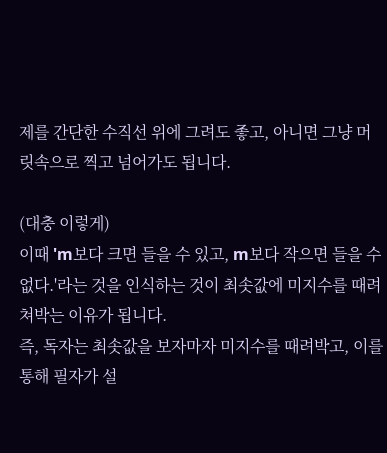제를 간단한 수직선 위에 그려도 좋고, 아니면 그냥 머릿속으로 찍고 넘어가도 됩니다.

(대충 이렇게)
이때 'm보다 크면 들을 수 있고, m보다 작으면 들을 수 없다.'라는 것을 인식하는 것이 최솟값에 미지수를 때려쳐박는 이유가 됩니다.
즉, 독자는 최솟값을 보자마자 미지수를 때려박고, 이를 통해 필자가 설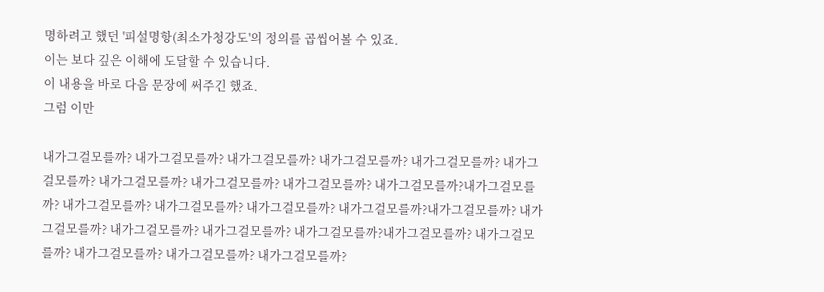명하려고 했던 '피설명항(최소가청강도'의 정의를 곱씹어볼 수 있죠.
이는 보다 깊은 이해에 도달할 수 있습니다.
이 내용을 바로 다음 문장에 써주긴 했죠.
그럼 이만

내가그걸모를까? 내가그걸모를까? 내가그걸모를까? 내가그걸모를까? 내가그걸모를까? 내가그걸모를까? 내가그걸모를까? 내가그걸모를까? 내가그걸모를까? 내가그걸모를까?내가그걸모를까? 내가그걸모를까? 내가그걸모를까? 내가그걸모를까? 내가그걸모를까?내가그걸모를까? 내가그걸모를까? 내가그걸모를까? 내가그걸모를까? 내가그걸모를까?내가그걸모를까? 내가그걸모를까? 내가그걸모를까? 내가그걸모를까? 내가그걸모를까?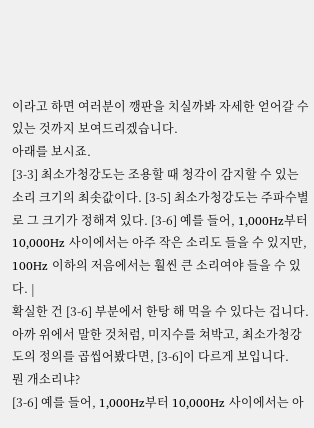이라고 하면 여러분이 깽판을 치실까봐 자세한 얻어갈 수 있는 것까지 보여드리겠습니다.
아래를 보시죠.
[3-3] 최소가청강도는 조용할 때 청각이 감지할 수 있는 소리 크기의 최솟값이다. [3-5] 최소가청강도는 주파수별로 그 크기가 정해져 있다. [3-6] 예를 들어, 1,000Hz부터 10,000Hz 사이에서는 아주 작은 소리도 들을 수 있지만, 100Hz 이하의 저음에서는 훨씬 큰 소리여야 들을 수 있다. |
확실한 건 [3-6] 부분에서 한탕 해 먹을 수 있다는 겁니다.
아까 위에서 말한 것처럼, 미지수를 쳐박고, 최소가청강도의 정의를 곱씹어봤다면, [3-6]이 다르게 보입니다.
뭔 개소리냐?
[3-6] 예를 들어, 1,000Hz부터 10,000Hz 사이에서는 아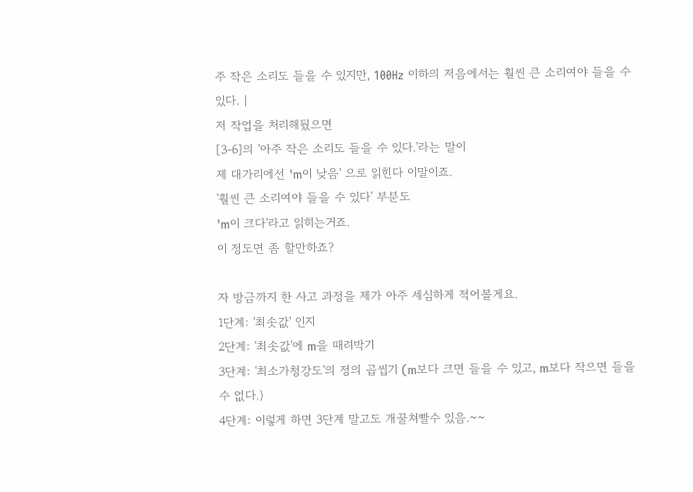주 작은 소리도 들을 수 있지만, 100Hz 이하의 저음에서는 훨씬 큰 소리여야 들을 수 있다. |
저 작업을 처리해뒀으면
[3-6]의 '아주 작은 소리도 들을 수 있다.'라는 말이
제 대가리에선 'm이 낮음' 으로 읽힌다 이말이죠.
'훨씬 큰 소리여야 들을 수 있다' 부분도
'm이 크다'라고 읽히는거죠.
이 정도면 좀 할만하죠?

자 방금까지 한 사고 과정을 제가 아주 세심하게 적어볼게요.
1단계: '최솟값' 인지
2단계: '최솟값'에 m을 때려박기
3단계: '최소가청강도'의 정의 곱씹기 (m보다 크면 들을 수 있고, m보다 작으면 들을 수 없다.)
4단계: 이렇게 하면 3단계 말고도 개꿀쳐빨수 있음.~~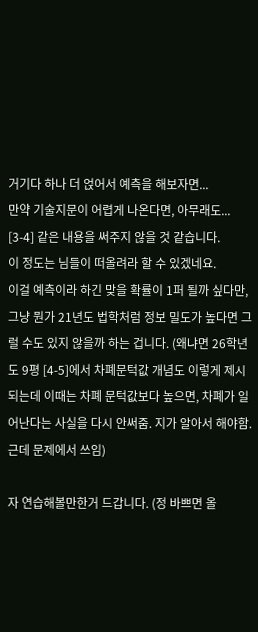거기다 하나 더 얹어서 예측을 해보자면...
만약 기술지문이 어렵게 나온다면, 아무래도... [3-4] 같은 내용을 써주지 않을 것 같습니다.
이 정도는 님들이 떠올려라 할 수 있겠네요.
이걸 예측이라 하긴 맞을 확률이 1퍼 될까 싶다만, 그냥 뭔가 21년도 법학처럼 정보 밀도가 높다면 그럴 수도 있지 않을까 하는 겁니다. (왜냐면 26학년도 9평 [4-5]에서 차폐문턱값 개념도 이렇게 제시되는데 이때는 차폐 문턱값보다 높으면, 차폐가 일어난다는 사실을 다시 안써줌. 지가 알아서 해야함. 근데 문제에서 쓰임)

자 연습해볼만한거 드갑니다. (정 바쁘면 올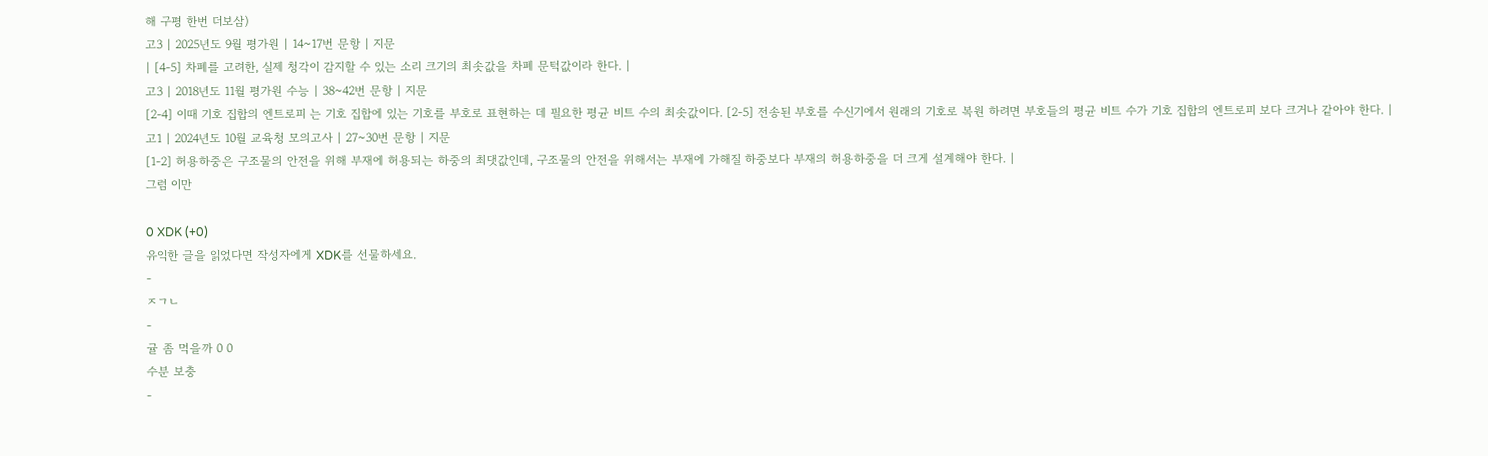해 구평 한번 더보삼)
고3 | 2025년도 9월 평가원 | 14~17번 문항 | 지문
| [4-5] 차폐를 고려한, 실제 청각이 감지할 수 있는 소리 크기의 최솟값을 차폐 문턱값이라 한다. |
고3 | 2018년도 11월 평가원 수능 | 38~42번 문항 | 지문
[2-4] 이때 기호 집합의 엔트로피 는 기호 집합에 있는 기호를 부호로 표현하는 데 필요한 평균 비트 수의 최솟값이다. [2-5] 전송된 부호를 수신기에서 원래의 기호로 복원 하려면 부호들의 평균 비트 수가 기호 집합의 엔트로피 보다 크거나 같아야 한다. |
고1 | 2024년도 10월 교육청 모의고사 | 27~30번 문항 | 지문
[1-2] 허용하중은 구조물의 안전을 위해 부재에 허용되는 하중의 최댓값인데, 구조물의 안전을 위해서는 부재에 가해질 하중보다 부재의 허용하중을 더 크게 설계해야 한다. |
그럼 이만

0 XDK (+0)
유익한 글을 읽었다면 작성자에게 XDK를 선물하세요.
-
ㅈㄱㄴ
-
귤 좀 먹을까 0 0
수분 보충
-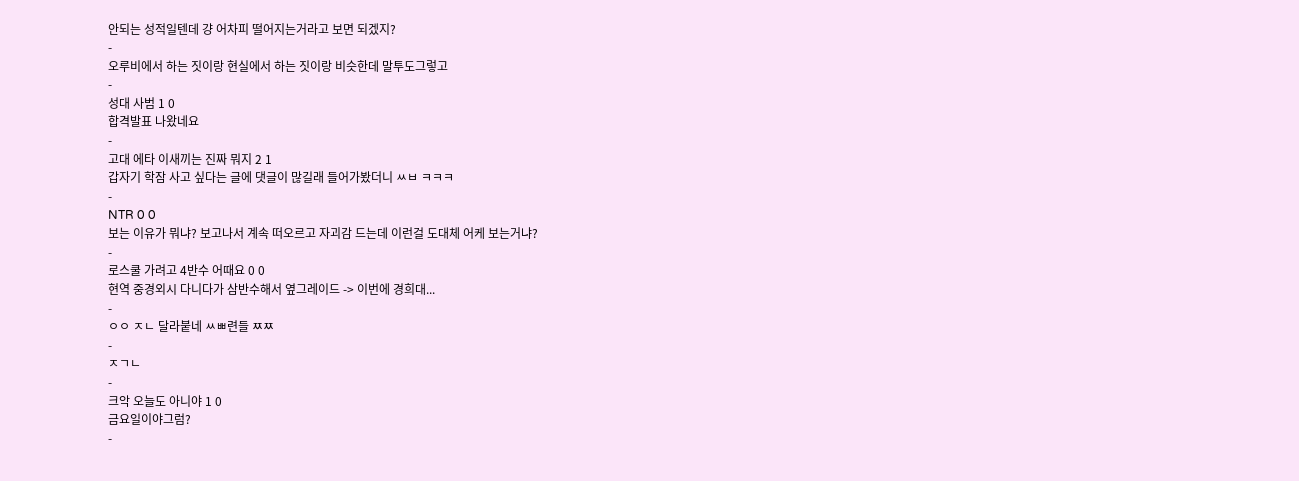안되는 성적일텐데 걍 어차피 떨어지는거라고 보면 되겠지?
-
오루비에서 하는 짓이랑 현실에서 하는 짓이랑 비슷한데 말투도그렇고
-
성대 사범 1 0
합격발표 나왔네요
-
고대 에타 이새끼는 진짜 뭐지 2 1
갑자기 학잠 사고 싶다는 글에 댓글이 많길래 들어가봤더니 ㅆㅂ ㅋㅋㅋ
-
NTR 0 0
보는 이유가 뭐냐? 보고나서 계속 떠오르고 자괴감 드는데 이런걸 도대체 어케 보는거냐?
-
로스쿨 가려고 4반수 어때요 0 0
현역 중경외시 다니다가 삼반수해서 옆그레이드 -> 이번에 경희대...
-
ㅇㅇ ㅈㄴ 달라붙네 ㅆㅃ련들 ㅉㅉ
-
ㅈㄱㄴ
-
크악 오늘도 아니야 1 0
금요일이야그럼?
-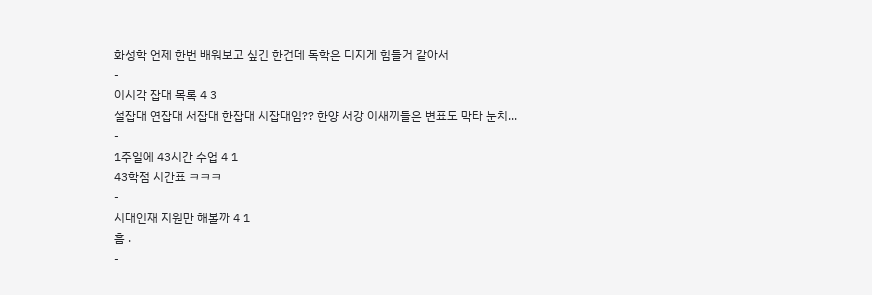화성학 언제 한번 배워보고 싶긴 한건데 독학은 디지게 힘들거 같아서
-
이시각 잡대 목록 4 3
설잡대 연잡대 서잡대 한잡대 시잡대임?? 한양 서강 이새끼들은 변표도 막타 눈치...
-
1주일에 43시간 수업 4 1
43학점 시간표 ㅋㅋㅋ
-
시대인재 지원만 해볼까 4 1
흠 .
-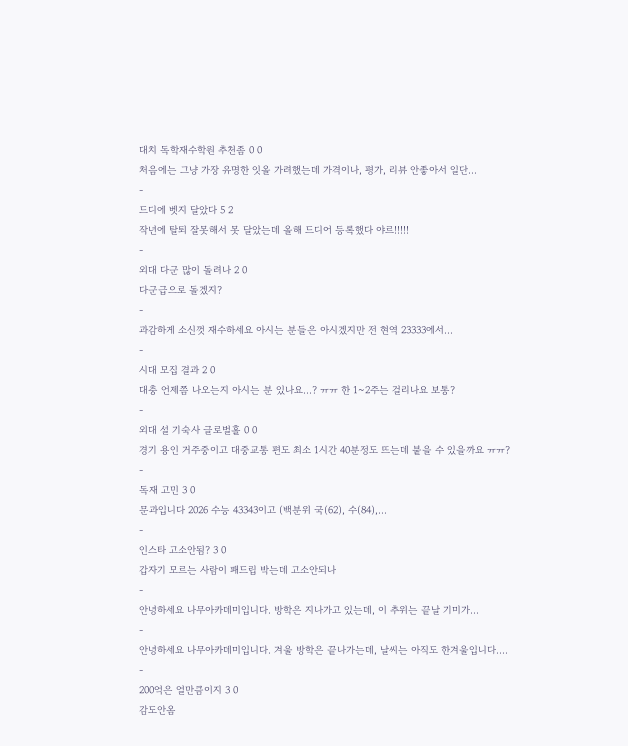대치 독학재수학원 추천좀 0 0
처음에는 그냥 가장 유명한 잇올 가려했는데 가격이나, 평가, 리뷰 안좋아서 일단...
-
드디에 벳지 달았다 5 2
작년에 탈퇴 잘못해서 못 달았는데 올해 드디어 등록했다 야르!!!!!
-
외대 다군 많이 돌려나 2 0
다군급으로 돌겠지?
-
과감하게 소신껏 재수하세요 아시는 분들은 아시겠지만 전 현역 23333에서...
-
시대 모집 결과 2 0
대충 언제쯤 나오는지 아시는 분 있나요...? ㅠㅠ 한 1~2주는 걸리나요 보통?
-
외대 설 기숙사 글로벌홀 0 0
경기 용인 거주중이고 대중교통 편도 최소 1시간 40분정도 뜨는데 붙을 수 있을까요 ㅠㅠ?
-
독재 고민 3 0
문과입니다 2026 수능 43343이고 (백분위 국(62), 수(84),...
-
인스타 고소안됨? 3 0
갑자기 모르는 사람이 패드립 박는데 고소안되나
-
안녕하세요 나무아카데미입니다. 방학은 지나가고 있는데, 이 추위는 끝날 기미가...
-
안녕하세요 나무아카데미입니다. 겨울 방학은 끝나가는데, 날씨는 아직도 한겨울입니다....
-
200억은 얼만큼이지 3 0
감도안옴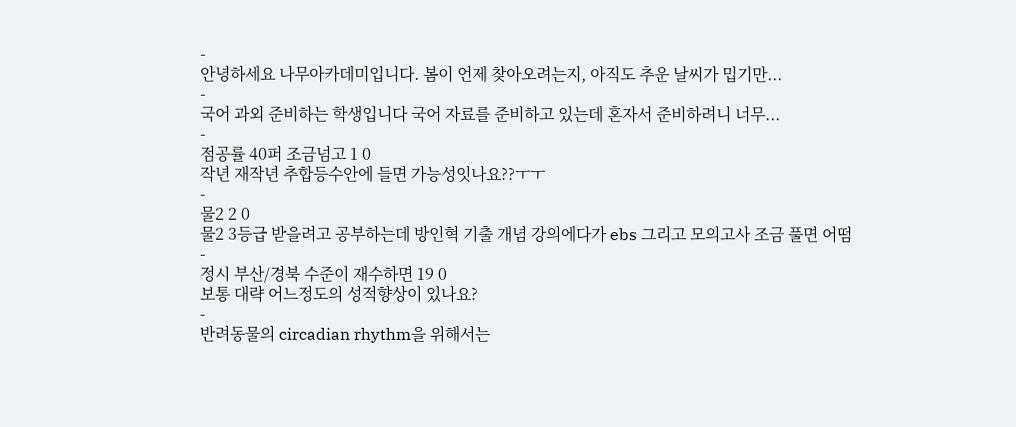-
안녕하세요 나무아카데미입니다. 봄이 언제 찾아오려는지, 아직도 추운 날씨가 밉기만...
-
국어 과외 준비하는 학생입니다 국어 자료를 준비하고 있는데 혼자서 준비하려니 너무...
-
점공률 40퍼 조금넘고 1 0
작년 재작년 추합등수안에 들면 가능성잇나요??ㅜㅜ
-
물2 2 0
물2 3등급 받을려고 공부하는데 방인혁 기출 개념 강의에다가 ebs 그리고 모의고사 조금 풀면 어떰
-
정시 부산/경북 수준이 재수하면 19 0
보통 대략 어느정도의 성적향상이 있나요?
-
반려동물의 circadian rhythm을 위해서는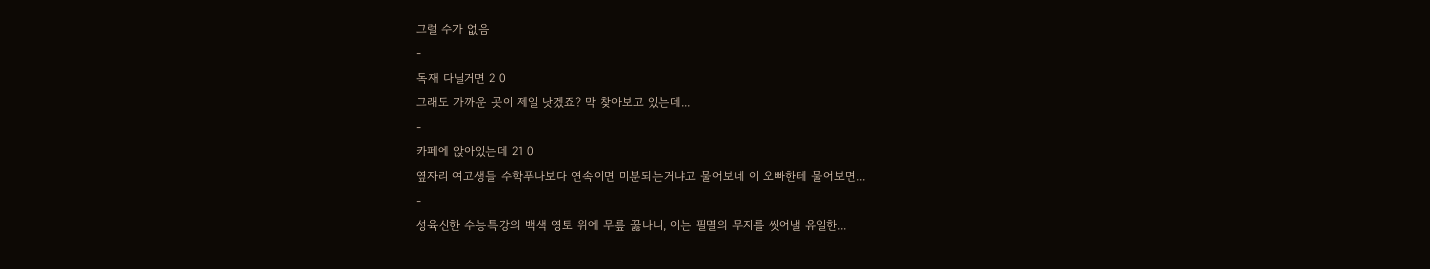그럴 수가 없음
-
독재 다닐거면 2 0
그래도 가까운 곳이 제일 낫겠죠? 막 찾아보고 있는데...
-
카페에 앉아있는데 21 0
옆자리 여고생들 수학푸나보다 연속이면 미분되는거냐고 물어보네 이 오빠한테 물어보면...
-
성육신한 수능특강의 백색 영토 위에 무릎 꿇나니, 이는 필멸의 무지를 씻어낼 유일한...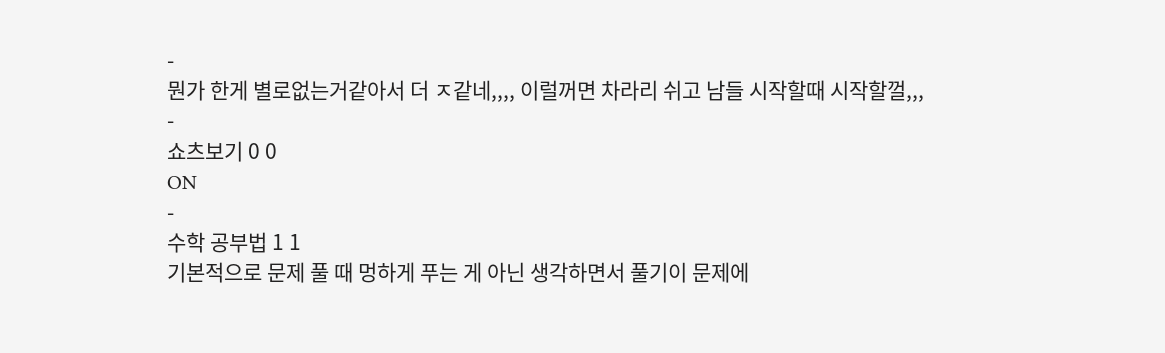-
뭔가 한게 별로없는거같아서 더 ㅈ같네,,,, 이럴꺼면 차라리 쉬고 남들 시작할때 시작할껄,,,
-
쇼츠보기 0 0
ON
-
수학 공부법 1 1
기본적으로 문제 풀 때 멍하게 푸는 게 아닌 생각하면서 풀기이 문제에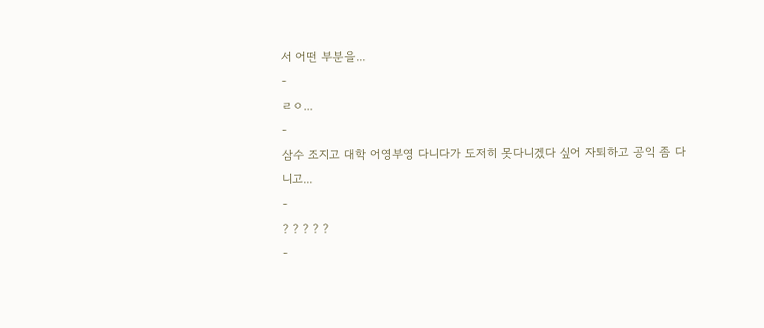서 어떤 부분을...
-
ㄹㅇ...
-
삼수 조지고 대학 어영부영 다니다가 도저히 못다니겠다 싶어 자퇴하고 공익 좀 다니고...
-
? ? ? ? ?
-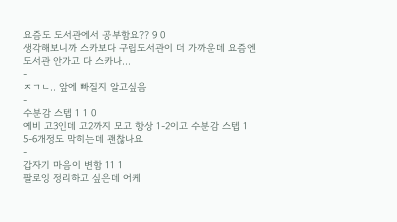요즘도 도서관에서 공부함요?? 9 0
생각해보니까 스카보다 구립도서관이 더 가까운데 요즘엔 도서관 안가고 다 스카나...
-
ㅈㄱㄴ.. 앞에 빠질지 알고싶음
-
수분감 스텝 1 1 0
예비 고3인데 고2까지 모고 항상 1-2이고 수분감 스텝 1 5-6개정도 막히는데 괜찮나요
-
갑자기 마음이 변함 11 1
팔로잉 정리하고 싶은데 어케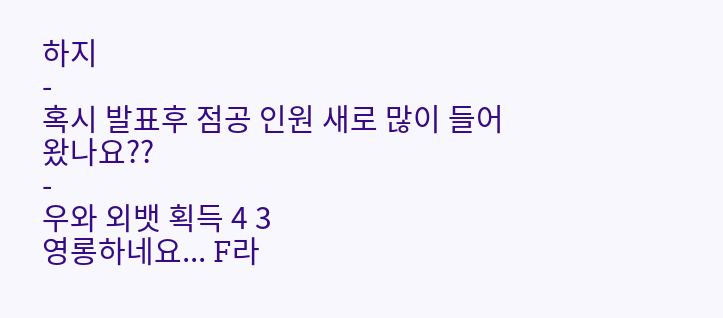하지
-
혹시 발표후 점공 인원 새로 많이 들어왔나요??
-
우와 외뱃 획득 4 3
영롱하네요... F라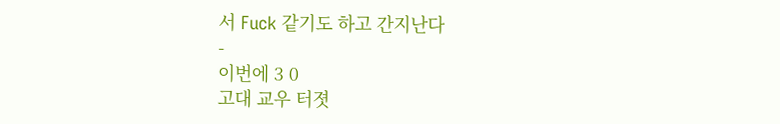서 Fuck 같기도 하고 간지난다
-
이번에 3 0
고대 교우 터졋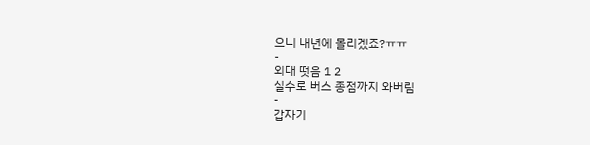으니 내년에 몰리겠죠?ㅠㅠ
-
외대 떳음 1 2
실수로 버스 종점까지 와버림
-
갑자기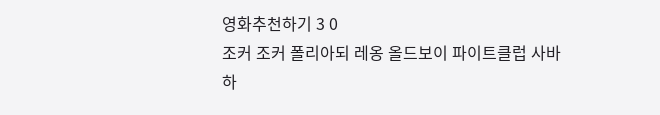영화추천하기 3 0
조커 조커 폴리아되 레옹 올드보이 파이트클럽 사바하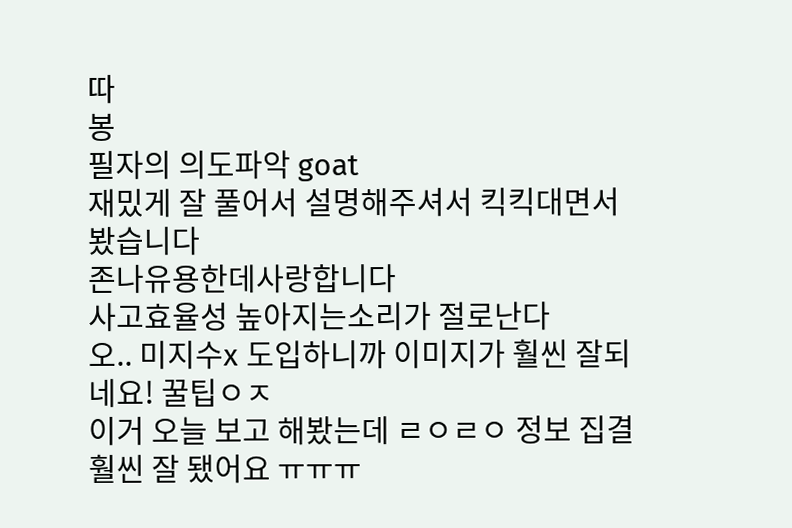따
봉
필자의 의도파악 goat
재밌게 잘 풀어서 설명해주셔서 킥킥대면서 봤습니다
존나유용한데사랑합니다
사고효율성 높아지는소리가 절로난다
오.. 미지수x 도입하니까 이미지가 훨씬 잘되네요! 꿀팁ㅇㅈ
이거 오늘 보고 해봤는데 ㄹㅇㄹㅇ 정보 집결 훨씬 잘 됐어요 ㅠㅠㅠ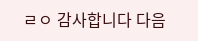ㄹㅇ 감사합니다 다음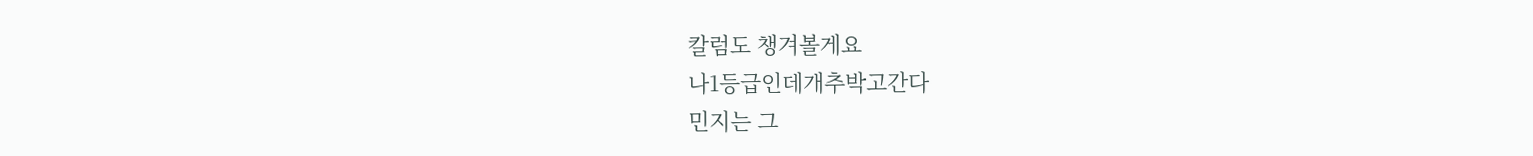칼럼도 챙겨볼게요
나1등급인데개추박고간다
민지는 그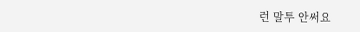런 말투 안써요